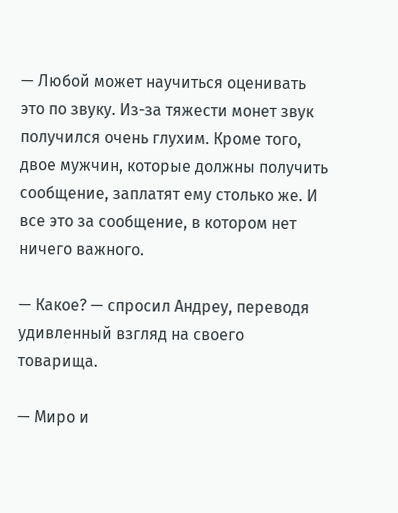— Любой может научиться оценивать это по звуку. Из-за тяжести монет звук получился очень глухим. Кроме того, двое мужчин, которые должны получить сообщение, заплатят ему столько же. И все это за сообщение, в котором нет ничего важного.

— Какое? — спросил Андреу, переводя удивленный взгляд на своего товарища.

— Миро и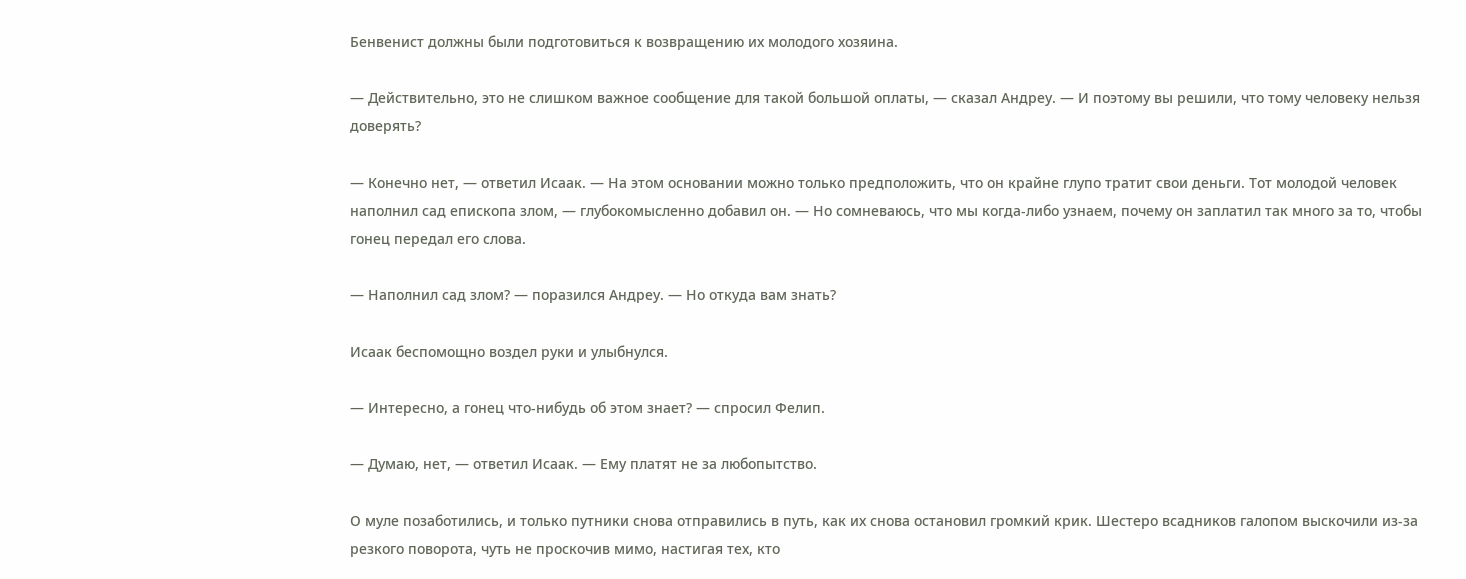Бенвенист должны были подготовиться к возвращению их молодого хозяина.

— Действительно, это не слишком важное сообщение для такой большой оплаты, — сказал Андреу. — И поэтому вы решили, что тому человеку нельзя доверять?

— Конечно нет, — ответил Исаак. — На этом основании можно только предположить, что он крайне глупо тратит свои деньги. Тот молодой человек наполнил сад епископа злом, — глубокомысленно добавил он. — Но сомневаюсь, что мы когда-либо узнаем, почему он заплатил так много за то, чтобы гонец передал его слова.

— Наполнил сад злом? — поразился Андреу. — Но откуда вам знать?

Исаак беспомощно воздел руки и улыбнулся.

— Интересно, а гонец что-нибудь об этом знает? — спросил Фелип.

— Думаю, нет, — ответил Исаак. — Ему платят не за любопытство.

О муле позаботились, и только путники снова отправились в путь, как их снова остановил громкий крик. Шестеро всадников галопом выскочили из-за резкого поворота, чуть не проскочив мимо, настигая тех, кто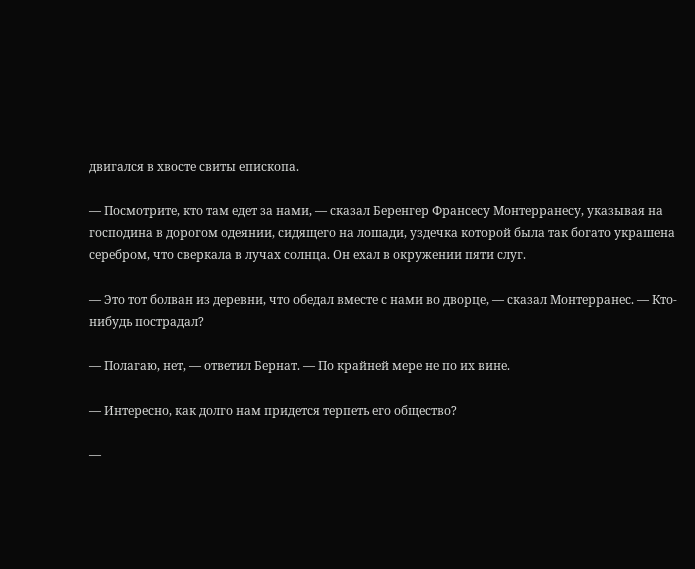двигался в хвосте свиты епископа.

— Посмотрите, кто там едет за нами, — сказал Беренгер Франсесу Монтерранесу, указывая на господина в дорогом одеянии, сидящего на лошади, уздечка которой была так богато украшена серебром, что сверкала в лучах солнца. Он ехал в окружении пяти слуг.

— Это тот болван из деревни, что обедал вместе с нами во дворце, — сказал Монтерранес. — Кто-нибудь пострадал?

— Полагаю, нет, — ответил Бернат. — По крайней мере не по их вине.

— Интересно, как долго нам придется терпеть его общество?

—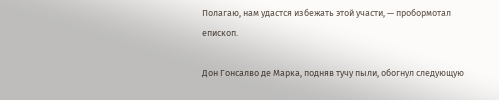Полагаю, нам удастся избежать этой участи, — пробормотал епископ.

Дон Гонсалво де Марка, подняв тучу пыли, обогнул следующую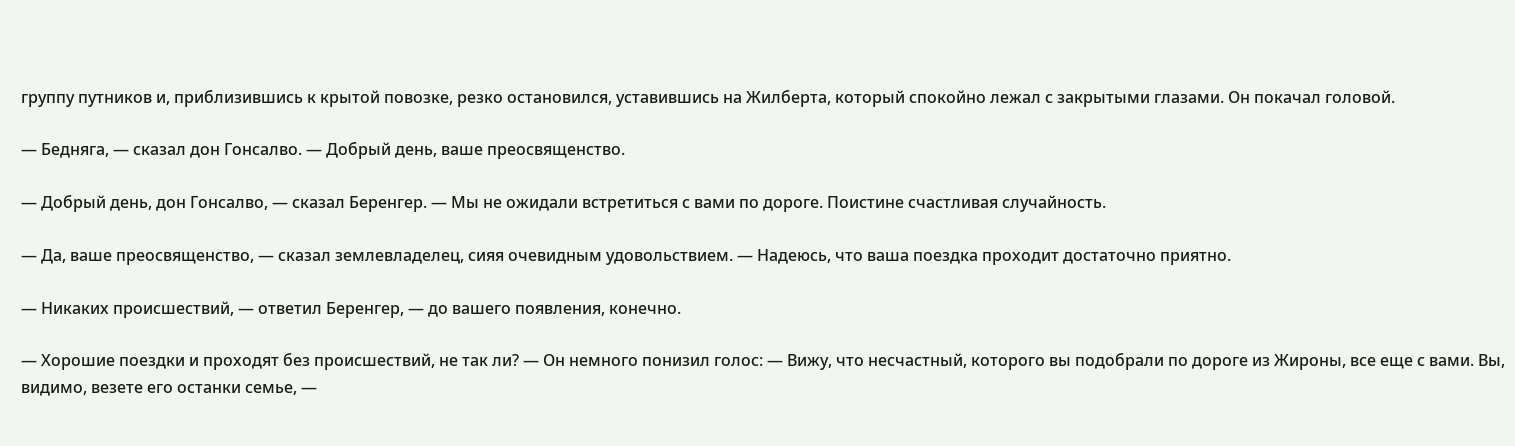группу путников и, приблизившись к крытой повозке, резко остановился, уставившись на Жилберта, который спокойно лежал с закрытыми глазами. Он покачал головой.

— Бедняга, — сказал дон Гонсалво. — Добрый день, ваше преосвященство.

— Добрый день, дон Гонсалво, — сказал Беренгер. — Мы не ожидали встретиться с вами по дороге. Поистине счастливая случайность.

— Да, ваше преосвященство, — сказал землевладелец, сияя очевидным удовольствием. — Надеюсь, что ваша поездка проходит достаточно приятно.

— Никаких происшествий, — ответил Беренгер, — до вашего появления, конечно.

— Хорошие поездки и проходят без происшествий, не так ли? — Он немного понизил голос: — Вижу, что несчастный, которого вы подобрали по дороге из Жироны, все еще с вами. Вы, видимо, везете его останки семье, —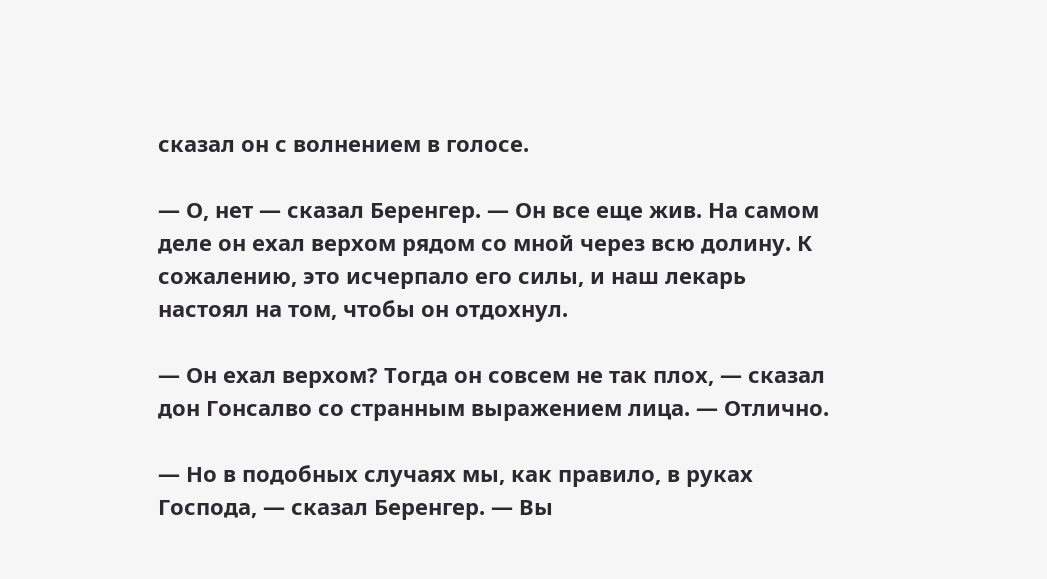сказал он с волнением в голосе.

— О, нет — сказал Беренгер. — Он все еще жив. На самом деле он ехал верхом рядом со мной через всю долину. К сожалению, это исчерпало его силы, и наш лекарь настоял на том, чтобы он отдохнул.

— Он ехал верхом? Тогда он совсем не так плох, — сказал дон Гонсалво со странным выражением лица. — Отлично.

— Но в подобных случаях мы, как правило, в руках Господа, — сказал Беренгер. — Вы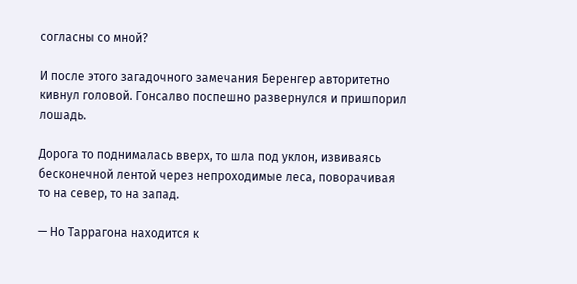согласны со мной?

И после этого загадочного замечания Беренгер авторитетно кивнул головой. Гонсалво поспешно развернулся и пришпорил лошадь.

Дорога то поднималась вверх, то шла под уклон, извиваясь бесконечной лентой через непроходимые леса, поворачивая то на север, то на запад.

— Но Таррагона находится к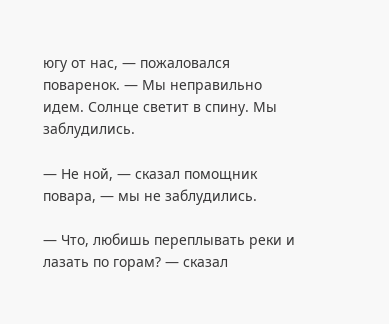югу от нас, — пожаловался поваренок. — Мы неправильно идем. Солнце светит в спину. Мы заблудились.

— Не ной, — сказал помощник повара, — мы не заблудились.

— Что, любишь переплывать реки и лазать по горам? — сказал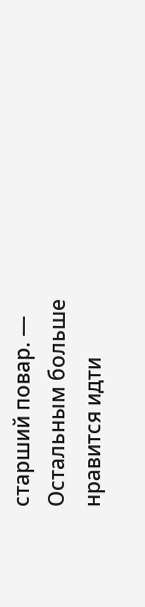старший повар. — Остальным больше нравится идти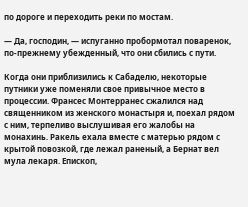по дороге и переходить реки по мостам.

— Да, господин, — испуганно пробормотал поваренок, по-прежнему убежденный, что они сбились с пути.

Когда они приблизились к Сабаделю, некоторые путники уже поменяли свое привычное место в процессии. Франсес Монтерранес сжалился над священником из женского монастыря и, поехал рядом с ним, терпеливо выслушивая его жалобы на монахинь. Ракель ехала вместе с матерью рядом с крытой повозкой, где лежал раненый, а Бернат вел мула лекаря. Епископ,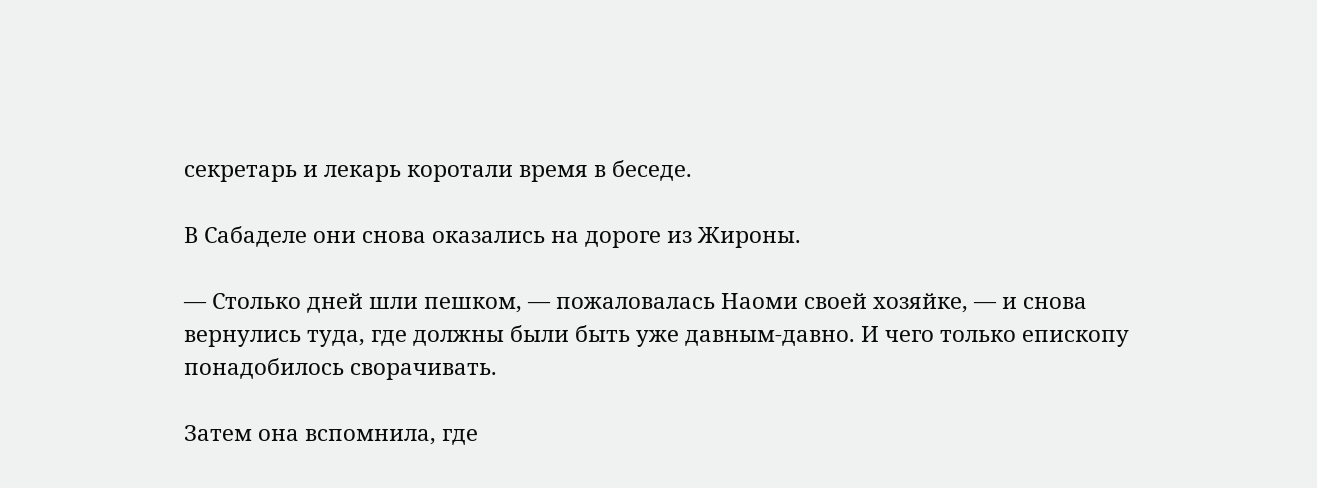секретарь и лекарь коротали время в беседе.

В Сабаделе они снова оказались на дороге из Жироны.

— Столько дней шли пешком, — пожаловалась Наоми своей хозяйке, — и снова вернулись туда, где должны были быть уже давным-давно. И чего только епископу понадобилось сворачивать.

Затем она вспомнила, где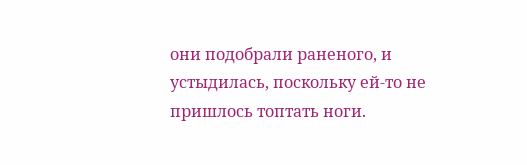они подобрали раненого, и устыдилась, поскольку ей-то не пришлось топтать ноги.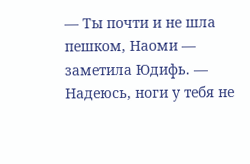— Ты почти и не шла пешком, Наоми — заметила Юдифь. — Надеюсь, ноги у тебя не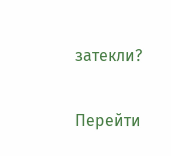затекли?

Перейти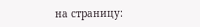на страницу: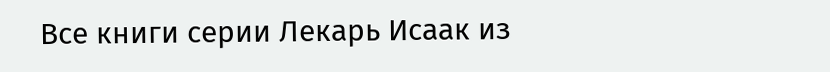Все книги серии Лекарь Исаак из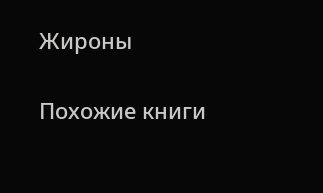Жироны

Похожие книги